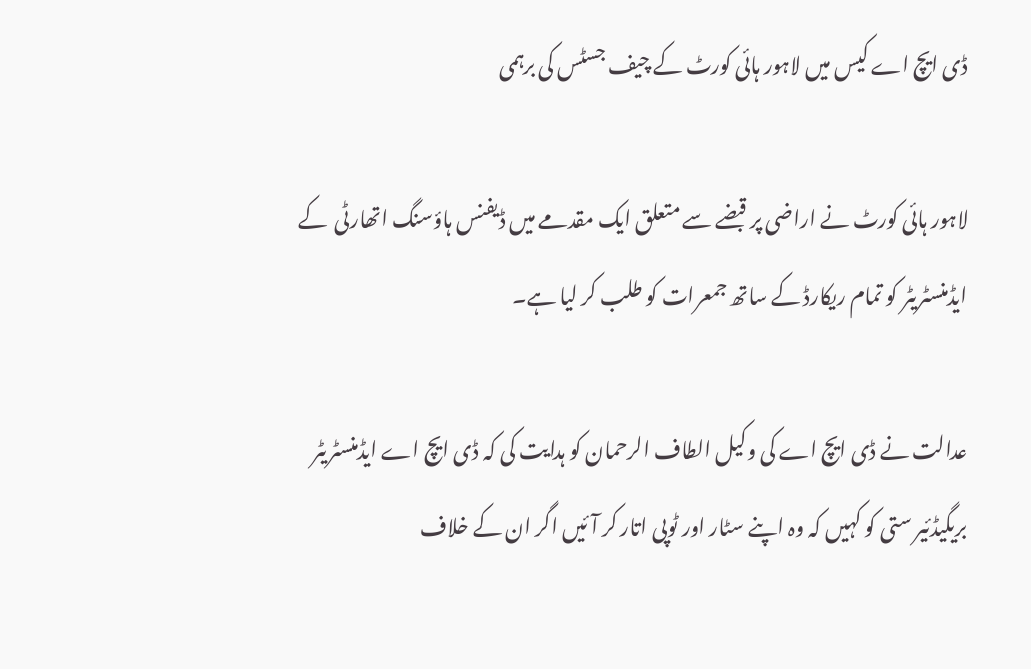ڈی ایچ اے کیس میں لاہور ہائی کورٹ کے چیف جسٹس کی برہمی

لاہور ہائی کورٹ نے اراضی پر قبضے سے متعلق ایک مقدمے میں ڈیفنس ہاؤسنگ اتھارٹی  کے ایڈمنسٹریٹر کو تمام ریکارڈ کے ساتھ جمعرات کو طلب کر لیا ہے۔

عدالت نے ڈی ایچ اے کی وکیل الطاف الرحمان کو ہدایت کی کہ ڈی ایچ اے ایڈمنسٹریٹر بریگیڈئیر ستی کو کہیں کہ وہ اپنے سٹار اور ٹوپی اتار کر آئیں اگر ان کے خلاف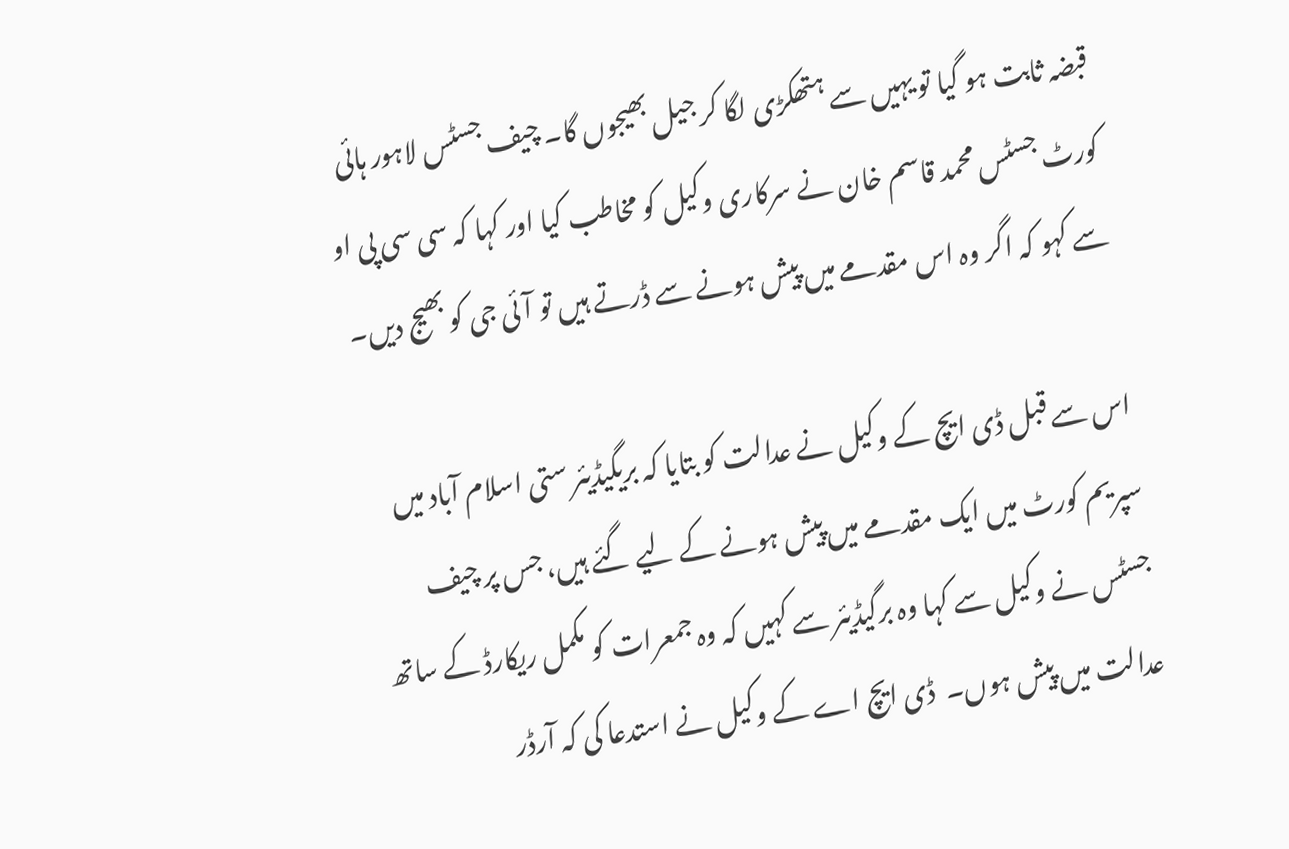قبضہ ثابت ہو گیا تو یہیں سے ہتھکڑی لگا کر جیل بھیجوں گا۔ چیف جسٹس لاہور ہائی کورٹ جسٹس محمد قاسم خان نے سرکاری وکیل کو مخاطب کیا اور کہا کہ سی سی پی او سے کہو کہ اگر وہ اس مقدمے میں پیش ہونے سے ڈرتے ہیں تو آئی جی کو بھیج دیں۔

اس سے قبل ڈی ایچ کے وکیل نے عدالت کو بتایا کہ بریگیڈیئر ستی اسلام آباد میں سپریم کورٹ میں ایک مقدمے میں پیش ہونے کے لیے گئے ہیں، جس پر چیف جسٹس نے وکیل سے کہا وہ برگیڈیئر سے کہیں کہ وہ جمعرات کو مکمل ریکارڈ کے ساتھ عدالت میں پیش ہوں۔  ڈی ایچ اے کے وکیل نے استدعا کی کہ آرڈر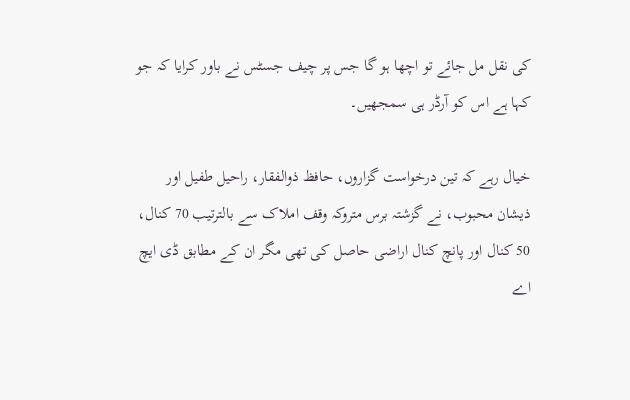کی نقل مل جائے تو اچھا ہو گا جس پر چیف جسٹس نے باور کرایا کہ جو کہا ہے اس کو آرڈر ہی سمجھیں۔

خیال رہے کہ تین درخواست گزاروں، حافظ ذوالفقار، راحیل طفیل اور ذیشان محبوب، نے گزشتہ برس متروکہ وقف املاک سے بالترتیب 70 کنال، 50 کنال اور پانچ کنال اراضی حاصل کی تھی مگر ان کے مطابق ڈی ایچ اے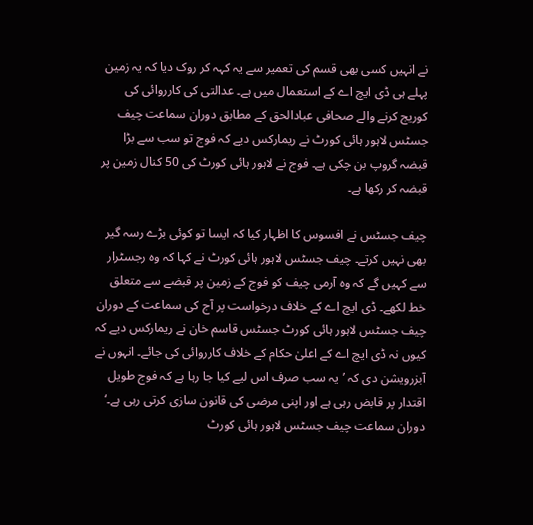نے انہیں کسی بھی قسم کی تعمیر سے یہ کہہ کر روک دیا کہ یہ زمین پہلے ہی ڈی ایچ اے کے استعمال میں ہے۔ عدالتی کی کارروائی کی کوریج کرنے والے صحافی عبادالحق کے مطابق دوران سماعت چیف جسٹس لاہور ہائی کورٹ نے ریمارکس دیے کہ فوج تو سب سے بڑا قبضہ گروپ بن چکی ہے۔ فوج نے لاہور ہائی کورٹ کی 50 کنال زمین پر قبضہ کر رکھا ہے۔

چیف جسٹس نے افسوس کا اظہار کیا کہ ایسا تو کوئی بڑے رسہ گیر بھی نہیں کرتے۔ چیف جسٹس لاہور ہائی کورٹ نے کہا کہ وہ رجسٹرار سے کہیں گے کہ وہ آرمی چیف کو فوج کے زمین پر قبضے سے متعلق خط لکھے۔ ڈی ایچ اے کے خلاف درخواست پر آج کی سماعت کے دوران چیف جسٹس لاہور ہائی کورٹ جسٹس قاسم خان نے ریمارکس دیے کہ کیوں نہ ڈی ایچ اے کے اعلیٰ حکام کے خلاف کارروائی کی جائے۔ انہوں نے آبزرویشن دی کہ ’یہ سب صرف اس لیے کیا جا رہا ہے کہ فوج طویل اقتدار پر قابض رہی ہے اور اپنی مرضی کی قانون سازی کرتی رہی ہے۔‘ دوران سماعت چیف جسٹس لاہور ہائی کورٹ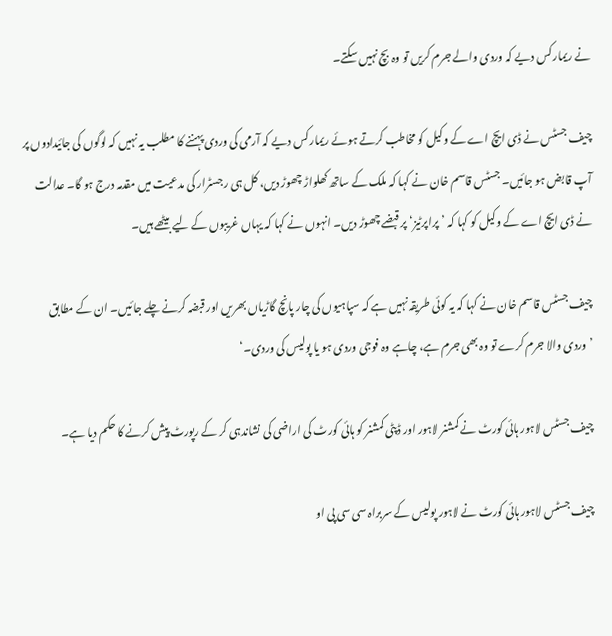نے ریمارکس دیے کہ وردی والے جرم کریں تو وہ بچ نہیں سکتے۔

چیف جسٹس نے ڈی ایچ اے کے وکیل کو مخاطب کرتے ہوئے ریمارکس دیے کہ آرمی کی وردی پہننے کا مطلب یہ نہیں کہ لوگوں کی جائیدادوں پر آپ قابض ہو جائیں۔ جسٹس قاسم خان نے کہا کہ ملک کے ساتھ کھلواڑ چھوڑ دیں، کل ہی رجسٹرار کی مدعیت میں مقدمہ درج ہو گا۔ عدالت نے ڈی ایچ اے کے وکیل کو کہا کہ ’پراپرٹیز‘ پر قبضے چھوڑ دیں۔ انہوں نے کہا کہ یہاں غریبوں کے لیے بیٹھے ہیں۔

چیف جسٹس قاسم خان نے کہا کہ یہ کوئی طریقہ نہیں ہے کہ سپاہیوں کی چار پانچ گاڑیاں بھریں اور قبضہ کرنے چلے جائیں۔ ان کے مطابق ’وردی والا جرم کرے تو وہ بھی جرم ہے، چاہے وہ فوجی وردی ہو یا پولیس کی وردی۔‘

چیف جسٹس لاہور ہائی کورٹ نے کمشنر لاہور اور ڈپٹی کمشنر کو ہائی کورٹ کی اراضی کی نشاندہی کر کے رپورٹ پیش کرنے کا حکم دیا ہے۔

چیف جسٹس لاہور ہائی کورٹ نے لاہور پولیس کے سربراہ سی سی پی او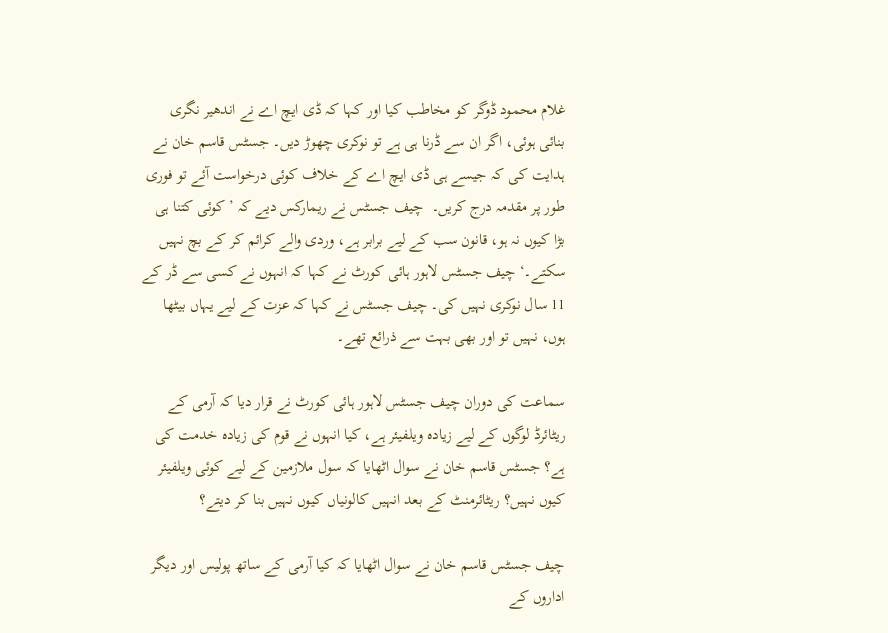غلام محمود ڈوگر کو مخاطب کیا اور کہا کہ ڈی ایچ اے نے اندھیر نگری بنائی ہوئی، اگر ان سے ڈرنا ہی ہے تو نوکری چھوڑ دیں۔ جسٹس قاسم خان نے ہدایت کی کہ جیسے ہی ڈی ایچ اے کے خلاف کوئی درخواست آئے تو فوری طور پر مقدمہ درج کریں۔  چیف جسٹس نے ریمارکس دیے کہ ’کوئی کتنا ہی بڑا کیوں نہ ہو، قانون سب کے لیے برابر ہے، وردی والے کرائم کر کے بچ نہیں سکتے۔‘ چیف جسٹس لاہور ہائی کورٹ نے کہا کہ انہوں نے کسی سے ڈر کے 11 سال نوکری نہیں کی۔ چیف جسٹس نے کہا کہ عزت کے لیے یہاں بیٹھا ہوں، نہیں تو اور بھی بہت سے ذرائع تھے۔

سماعت کی دوران چیف جسٹس لاہور ہائی کورٹ نے قرار دیا کہ آرمی کے ریٹائرڈ لوگوں کے لیے زیادہ ویلفیئر ہے، کیا انہوں نے قوم کی زیادہ خدمت کی ہے؟ جسٹس قاسم خان نے سوال اٹھایا کہ سول ملازمین کے لیے کوئی ویلفیئر کیوں نہیں؟ ریٹائرمنٹ کے بعد انہیں کالونیاں کیوں نہیں بنا کر دیتے؟

چیف جسٹس قاسم خان نے سوال اٹھایا کہ کیا آرمی کے ساتھ پولیس اور دیگر اداروں کے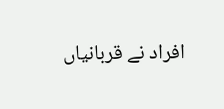افراد نے قربانیاں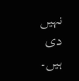نہیں دی ہیں۔